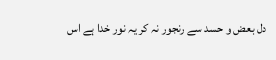دل بعض و حسد سے رنجور نہ کر یہ نور خدا ہے اس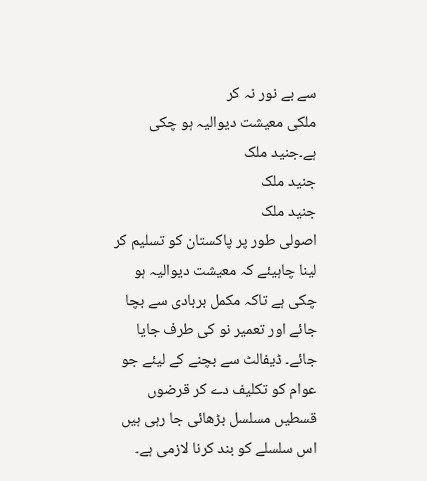سے بے نور نہ کر
ملکی معیشت دیوالیہ ہو چکی ہے۔جنید ملک
جنید ملک
جنید ملک
اصولی طور پر پاکستان کو تسلیم کر لینا چاہیئے کہ معیشت دیوالیہ ہو چکی ہے تاکہ مکمل بربادی سے بچا جائے اور تعمیر نو کی طرف جایا جائے۔ ڈیفالٹ سے بچنے کے لیئے جو عوام کو تکلیف دے کر قرضوں قسطیں مسلسل بڑھائی جا رہی ہیں اس سلسلے کو بند کرنا لازمی ہے۔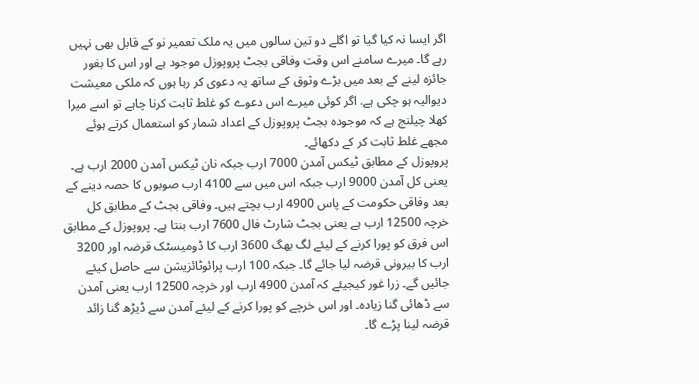اگر ایسا نہ کیا گیا تو اگلے دو تین سالوں میں یہ ملک تعمیر نو کے قابل بھی نہیں رہے گا۔ میرے سامنے اس وقت وفاقی بجٹ پروپوزل موجود ہے اور اس کا بغور جائزہ لینے کے بعد میں بڑے وثوق کے ساتھ یہ دعوی کر رہا ہوں کہ ملکی معیشت دیوالیہ ہو چکی ہے. اگر کوئی میرے اس دعوے کو غلط ثابت کرنا چاہے تو اسے میرا کھلا چیلنج ہے کہ موجودہ بجٹ پروپوزل کے اعداد شمار کو استعمال کرتے ہوئے مجھے غلط ثابت کر کے دکھائے۔
پروپوزل کے مطابق ٹیکس آمدن 7000 ارب جبکہ نان ٹیکس آمدن 2000 ارب ہے۔ یعنی کل آمدن 9000 ارب جبکہ اس میں سے 4100 ارب صوبوں کا حصہ دینے کے بعد وفاقی حکومت کے پاس 4900 ارب بچتے ہیں۔ وفاقی بجٹ کے مطابق کل خرچہ 12500 ارب ہے یعنی بجٹ شارٹ فال 7600 ارب بنتا ہے۔ پروپوزل کے مطابق اس فرق کو پورا کرنے کے لیئے لگ بھگ 3600 ارب کا ڈومیسٹک قرضہ اور 3200 ارب کا بیرونی قرضہ لیا جائے گا۔ جبکہ 100 ارب پرائوٹائزیشن سے حاصل کیئے جائیں گے۔ زرا غور کیجیئے کہ آمدن 4900 ارب اور خرچہ 12500 ارب یعنی آمدن سے ڈھائی گنا زیادہ۔ اور اس خرچے کو پورا کرنے کے لیئے آمدن سے ڈیڑھ گنا زائد قرضہ لینا پڑے گا۔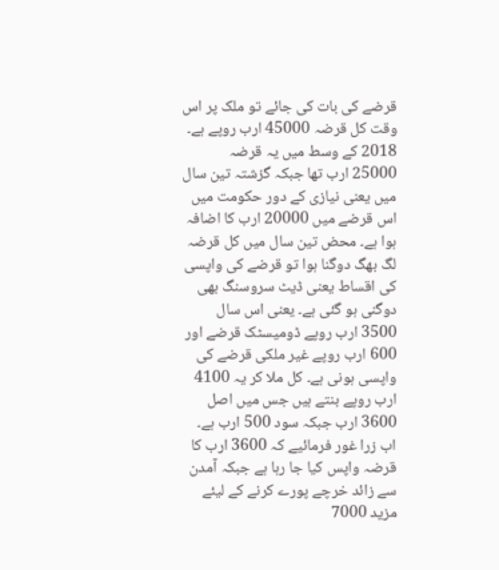قرضے کی بات کی جائے تو ملک پر اس وقت کل قرضہ 45000 ارب روپے ہے۔ 2018 کے وسط میں یہ قرضہ 25000 ارب تھا جبکہ گزشتہ تین سال میں یعنی نیازی کے دور حکومت میں اس قرضے میں 20000 ارب کا اضافہ ہوا ہے۔ محض تین سال میں کل قرضہ لگ بھگ دوگنا ہوا تو قرضے کی واپسی کی اقساط یعنی ڈیٹ سروسنگ بھی دوگنی ہو گئی ہے۔ یعنی اس سال 3500 ارب روپے ڈومیسٹک قرضے اور 600 ارب روپے غیر ملکی قرضے کی واپسی ہونی ہے۔ کل ملا کر یہ 4100 ارب روپے بنتے ہیں جس میں اصل 3600 ارب جبکہ سود 500 ارب ہے۔ اب زرا غور فرمائیے کہ 3600 ارب کا قرضہ واپس کیا جا رہا ہے جبکہ آمدن سے زائد خرچے پورے کرنے کے لیئے مزید 7000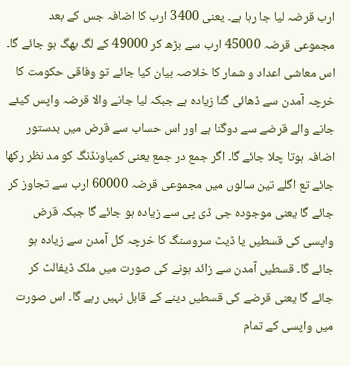ارب قرضہ لیا جا رہا ہے۔ یعنی 3400 ارب کا اضافہ جس کے بعد مجموعی قرضہ 45000 ارب سے بڑھ کر 49000 کے لگ بھگ ہو جائے گا۔
اس معاشی اعداد و شمار کا خلاصہ بیان کیا جائے تو وفاقی حکومت کا خرچہ آمدن سے ڈھائی گنا زیادہ ہے جبکہ لیا جانے والا قرضہ واپس کیئے جانے والے قرضے سے دوگنا ہے اور اس حساب سے قرض میں بدستور اضافہ ہوتا چلا جائے گا۔ اگر جمع در جمع یعنی کمپاونڈنگ کو مد نظر رکھا جائے تع اگلے تین سالوں میں مجموعی قرضہ 60000 ارب سے تجاوز کر جائے گا یعنی موجودہ جی ڈی پی سے زیادہ ہو جائے گا جبکہ قرض واپسی کی قسطیں یا ڈیٹ سروسنگ کا خرچہ کل آمدن سے زیادہ ہو جائے گا۔ قسطیں آمدن سے زائد ہونے کی صورت میں ملک ڈیفالٹ کر جائے گا یعنی قرضے کی قسطیں دینے کے قابل نہیں رہے گا۔ اس صورت میں واپسی کے تمام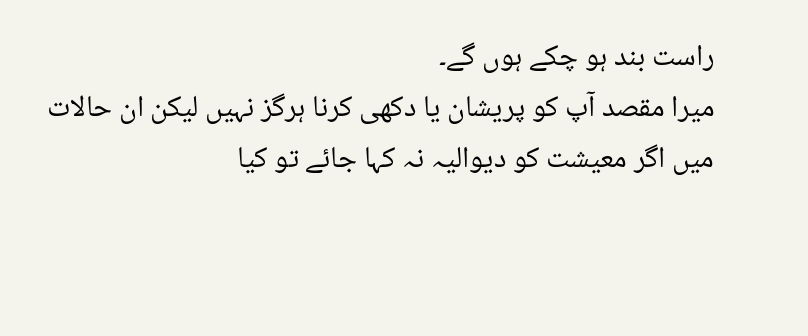راست بند ہو چکے ہوں گے۔
میرا مقصد آپ کو پریشان یا دکھی کرنا ہرگز نہیں لیکن ان حالات میں اگر معیشت کو دیوالیہ نہ کہا جائے تو کیا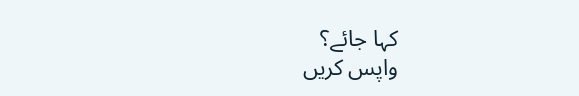کہا جائے؟
واپس کریں